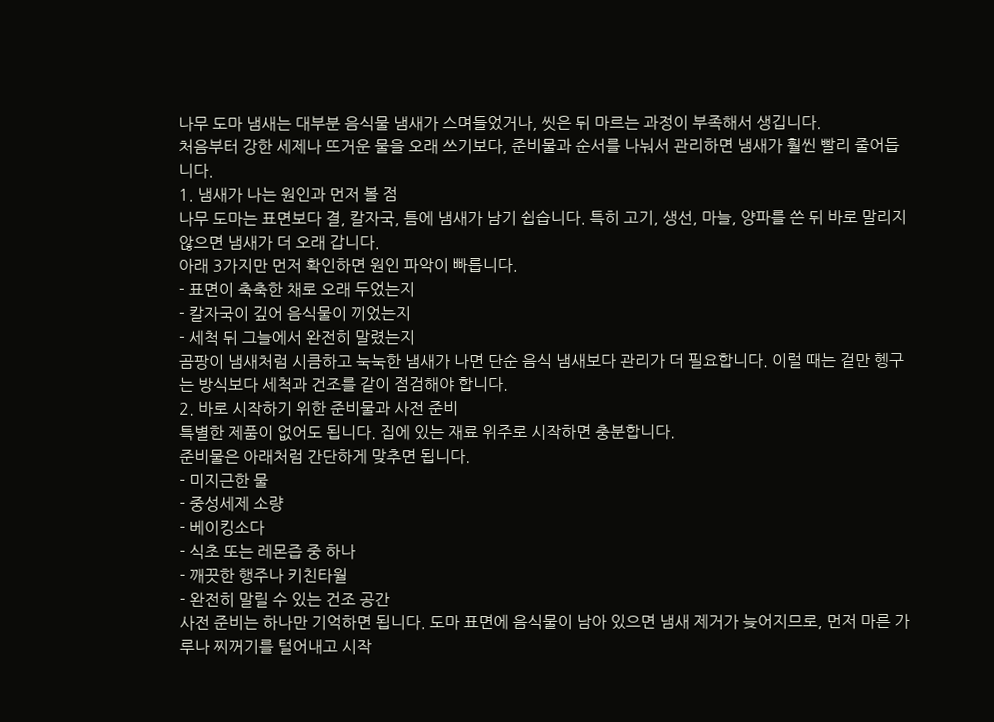나무 도마 냄새는 대부분 음식물 냄새가 스며들었거나, 씻은 뒤 마르는 과정이 부족해서 생깁니다.
처음부터 강한 세제나 뜨거운 물을 오래 쓰기보다, 준비물과 순서를 나눠서 관리하면 냄새가 훨씬 빨리 줄어듭니다.
1. 냄새가 나는 원인과 먼저 볼 점
나무 도마는 표면보다 결, 칼자국, 틈에 냄새가 남기 쉽습니다. 특히 고기, 생선, 마늘, 양파를 쓴 뒤 바로 말리지 않으면 냄새가 더 오래 갑니다.
아래 3가지만 먼저 확인하면 원인 파악이 빠릅니다.
- 표면이 축축한 채로 오래 두었는지
- 칼자국이 깊어 음식물이 끼었는지
- 세척 뒤 그늘에서 완전히 말렸는지
곰팡이 냄새처럼 시큼하고 눅눅한 냄새가 나면 단순 음식 냄새보다 관리가 더 필요합니다. 이럴 때는 겉만 헹구는 방식보다 세척과 건조를 같이 점검해야 합니다.
2. 바로 시작하기 위한 준비물과 사전 준비
특별한 제품이 없어도 됩니다. 집에 있는 재료 위주로 시작하면 충분합니다.
준비물은 아래처럼 간단하게 맞추면 됩니다.
- 미지근한 물
- 중성세제 소량
- 베이킹소다
- 식초 또는 레몬즙 중 하나
- 깨끗한 행주나 키친타월
- 완전히 말릴 수 있는 건조 공간
사전 준비는 하나만 기억하면 됩니다. 도마 표면에 음식물이 남아 있으면 냄새 제거가 늦어지므로, 먼저 마른 가루나 찌꺼기를 털어내고 시작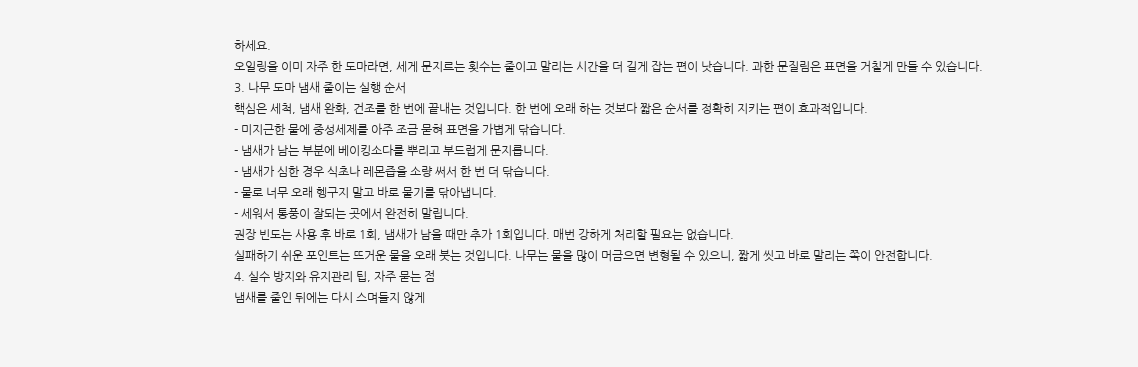하세요.
오일링을 이미 자주 한 도마라면, 세게 문지르는 횟수는 줄이고 말리는 시간을 더 길게 잡는 편이 낫습니다. 과한 문질림은 표면을 거칠게 만들 수 있습니다.
3. 나무 도마 냄새 줄이는 실행 순서
핵심은 세척, 냄새 완화, 건조를 한 번에 끝내는 것입니다. 한 번에 오래 하는 것보다 짧은 순서를 정확히 지키는 편이 효과적입니다.
- 미지근한 물에 중성세제를 아주 조금 묻혀 표면을 가볍게 닦습니다.
- 냄새가 남는 부분에 베이킹소다를 뿌리고 부드럽게 문지릅니다.
- 냄새가 심한 경우 식초나 레몬즙을 소량 써서 한 번 더 닦습니다.
- 물로 너무 오래 헹구지 말고 바로 물기를 닦아냅니다.
- 세워서 통풍이 잘되는 곳에서 완전히 말립니다.
권장 빈도는 사용 후 바로 1회, 냄새가 남을 때만 추가 1회입니다. 매번 강하게 처리할 필요는 없습니다.
실패하기 쉬운 포인트는 뜨거운 물을 오래 붓는 것입니다. 나무는 물을 많이 머금으면 변형될 수 있으니, 짧게 씻고 바로 말리는 쪽이 안전합니다.
4. 실수 방지와 유지관리 팁, 자주 묻는 점
냄새를 줄인 뒤에는 다시 스며들지 않게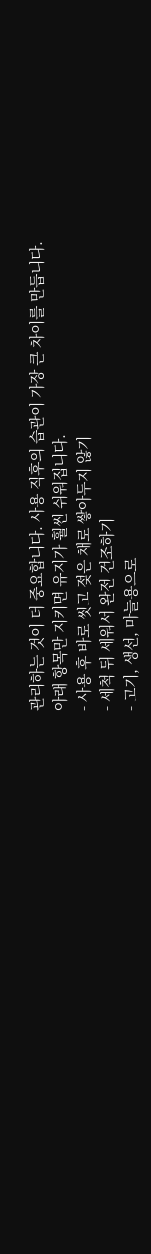관리하는 것이 더 중요합니다. 사용 직후의 습관이 가장 큰 차이를 만듭니다.
아래 항목만 지키면 유지가 훨씬 쉬워집니다.
- 사용 후 바로 씻고 젖은 채로 쌓아두지 않기
- 세척 뒤 세워서 완전 건조하기
- 고기, 생선, 마늘용으로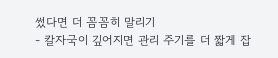썼다면 더 꼼꼼히 말리기
- 칼자국이 깊어지면 관리 주기를 더 짧게 잡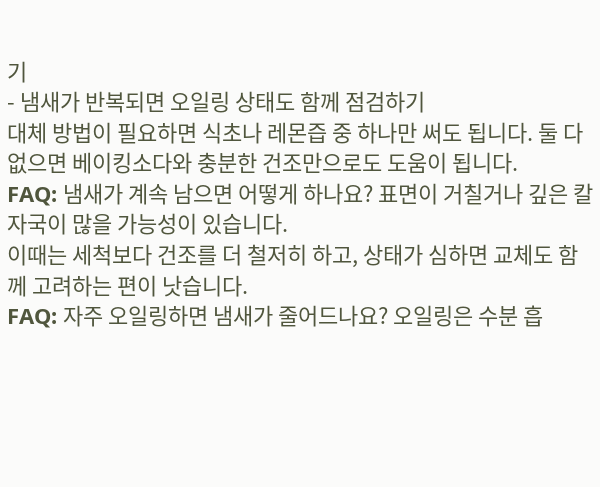기
- 냄새가 반복되면 오일링 상태도 함께 점검하기
대체 방법이 필요하면 식초나 레몬즙 중 하나만 써도 됩니다. 둘 다 없으면 베이킹소다와 충분한 건조만으로도 도움이 됩니다.
FAQ: 냄새가 계속 남으면 어떻게 하나요? 표면이 거칠거나 깊은 칼자국이 많을 가능성이 있습니다.
이때는 세척보다 건조를 더 철저히 하고, 상태가 심하면 교체도 함께 고려하는 편이 낫습니다.
FAQ: 자주 오일링하면 냄새가 줄어드나요? 오일링은 수분 흡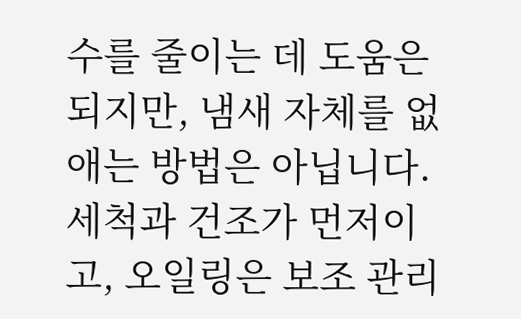수를 줄이는 데 도움은 되지만, 냄새 자체를 없애는 방법은 아닙니다.
세척과 건조가 먼저이고, 오일링은 보조 관리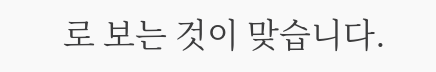로 보는 것이 맞습니다.